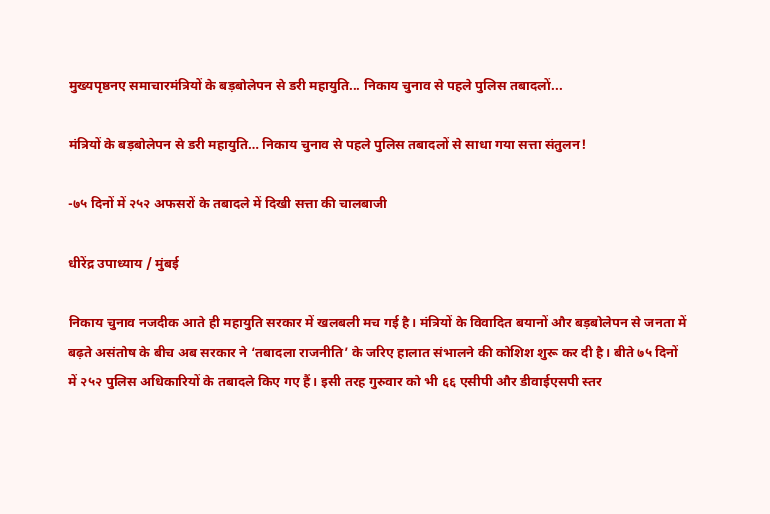मुख्यपृष्ठनए समाचारमंत्रियों के बड़बोलेपन से डरी महायुति... निकाय चुनाव से पहले पुलिस तबादलों...

मंत्रियों के बड़बोलेपन से डरी महायुति… निकाय चुनाव से पहले पुलिस तबादलों से साधा गया सत्ता संतुलन!

-७५ दिनों में २५२ अफसरों के तबादले में दिखी सत्ता की चालबाजी

धीरेंद्र उपाध्याय / मुंबई

निकाय चुनाव नजदीक आते ही महायुति सरकार में खलबली मच गई है। मंत्रियों के विवादित बयानों और बड़बोलेपन से जनता में बढ़ते असंतोष के बीच अब सरकार ने ‘तबादला राजनीति’ के जरिए हालात संभालने की कोशिश शुरू कर दी है। बीते ७५ दिनों में २५२ पुलिस अधिकारियों के तबादले किए गए हैं। इसी तरह गुरुवार को भी ६६ एसीपी और डीवाईएसपी स्तर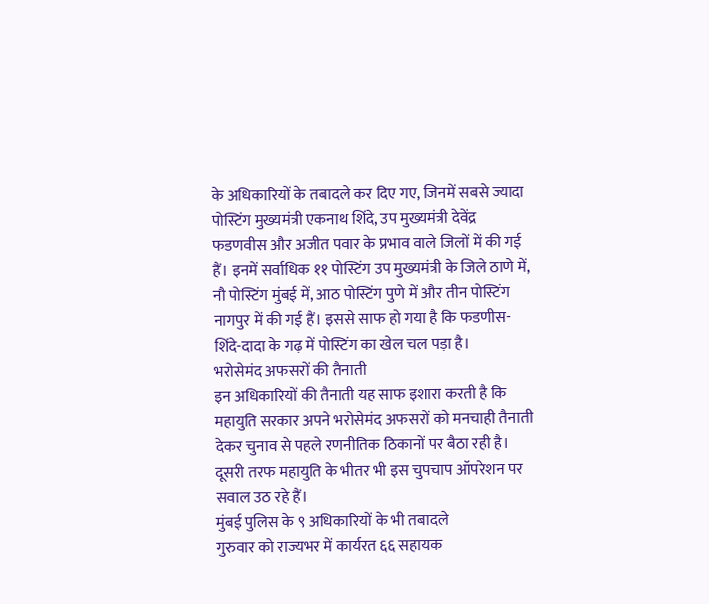के अधिकारियों के तबादले कर दिए गए, जिनमें सबसे ज्यादा पोस्टिंग मुख्यमंत्री एकनाथ शिंदे, उप मुख्यमंत्री देवेंद्र फडणवीस और अजीत पवार के प्रभाव वाले जिलों में की गई हैं। इनमें सर्वाधिक ११ पोस्टिंग उप मुख्यमंत्री के जिले ठाणे में, नौ पोस्टिंग मुंबई में, आठ पोस्टिंग पुणे में और तीन पोस्टिंग नागपुर में की गई हैं। इससे साफ हो गया है कि फडणीस-शिंदे-दादा के गढ़ में पोस्टिंग का खेल चल पड़ा है।
भरोसेमंद अफसरों की तैनाती
इन अधिकारियों की तैनाती यह साफ इशारा करती है कि महायुति सरकार अपने भरोसेमंद अफसरों को मनचाही तैनाती देकर चुनाव से पहले रणनीतिक ठिकानों पर बैठा रही है। दूसरी तरफ महायुति के भीतर भी इस चुपचाप ऑपरेशन पर सवाल उठ रहे हैं।
मुंबई पुलिस के ९ अधिकारियों के भी तबादले
गुरुवार को राज्यभर में कार्यरत ६६ सहायक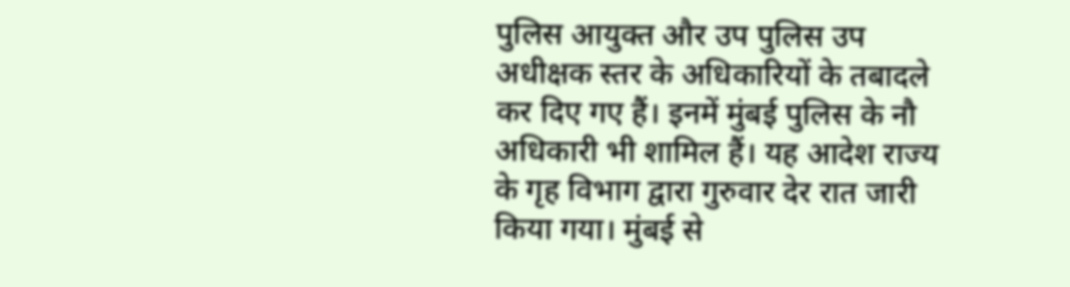पुलिस आयुक्त और उप पुलिस उप अधीक्षक स्तर के अधिकारियों के तबादले कर दिए गए हैं। इनमें मुंबई पुलिस के नौ अधिकारी भी शामिल हैं। यह आदेश राज्य के गृह विभाग द्वारा गुरुवार देर रात जारी किया गया। मुंबई से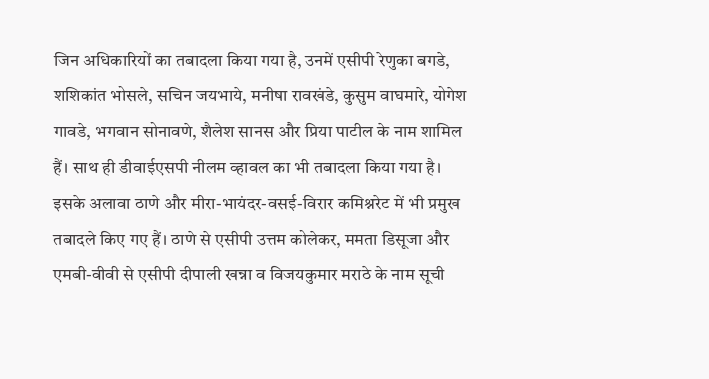जिन अधिकारियों का तबादला किया गया है, उनमें एसीपी रेणुका बगडे, शशिकांत भोसले, सचिन जयभाये, मनीषा रावखंडे, कुसुम वाघमारे, योगेश गावडे, भगवान सोनावणे, शैलेश सानस और प्रिया पाटील के नाम शामिल हैं। साथ ही डीवाईएसपी नीलम व्हावल का भी तबादला किया गया है। इसके अलावा ठाणे और मीरा-भायंदर-वसई-विरार कमिश्नरेट में भी प्रमुख तबादले किए गए हैं। ठाणे से एसीपी उत्तम कोलेकर, ममता डिसूजा और एमबी-वीवी से एसीपी दीपाली खन्ना व विजयकुमार मराठे के नाम सूची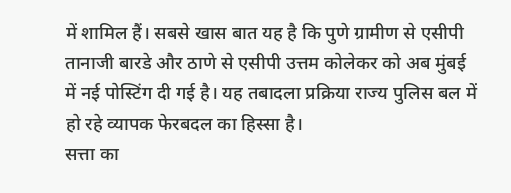में शामिल हैं। सबसे खास बात यह है कि पुणे ग्रामीण से एसीपी तानाजी बारडे और ठाणे से एसीपी उत्तम कोलेकर को अब मुंबई में नई पोस्टिंग दी गई है। यह तबादला प्रक्रिया राज्य पुलिस बल में हो रहे व्यापक फेरबदल का हिस्सा है।
सत्ता का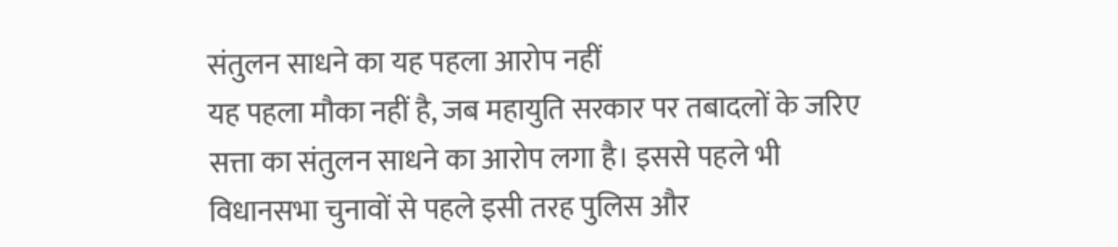संतुलन साधने का यह पहला आरोप नहीं
यह पहला मौका नहीं है, जब महायुति सरकार पर तबादलों के जरिए सत्ता का संतुलन साधने का आरोप लगा है। इससे पहले भी विधानसभा चुनावों से पहले इसी तरह पुलिस और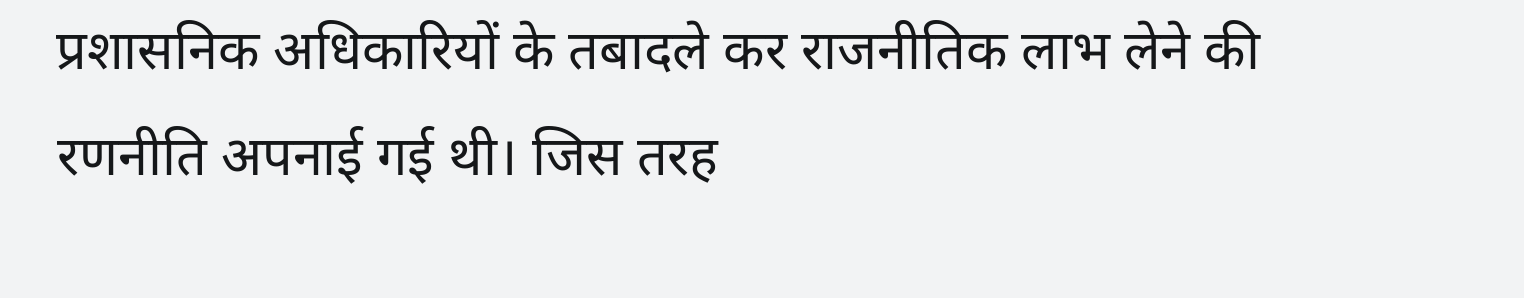प्रशासनिक अधिकारियों के तबादले कर राजनीतिक लाभ लेने की रणनीति अपनाई गई थी। जिस तरह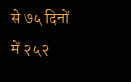से ७५ दिनों में २५२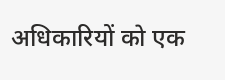अधिकारियों को एक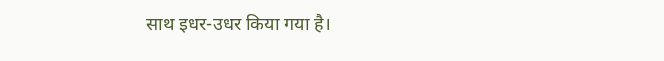साथ इधर-उधर किया गया है।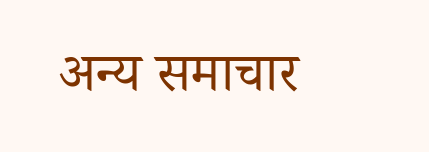अन्य समाचार